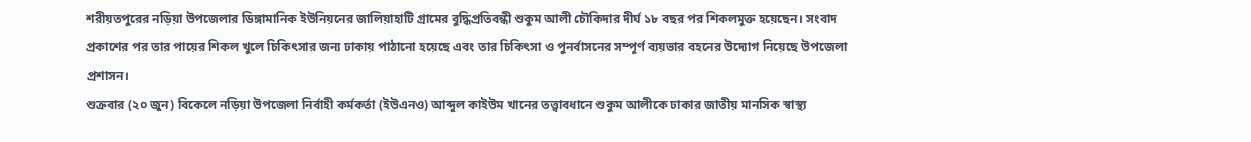শরীয়তপুরের নড়িয়া উপজেলার ডিঙ্গামানিক ইউনিয়নের জালিয়াহাটি গ্রামের বুদ্ধিপ্রতিবন্ধী শুকুম আলী চৌকিদার দীর্ঘ ১৮ বছর পর শিকলমুক্ত হয়েছেন। সংবাদ প্রকাশের পর তার পায়ের শিকল খুলে চিকিৎসার জন্য ঢাকায় পাঠানো হয়েছে এবং তার চিকিৎসা ও পুনর্বাসনের সম্পূর্ণ ব্যয়ভার বহনের উদ্যোগ নিয়েছে উপজেলা প্রশাসন।
শুক্রবার (২০ জুন) বিকেলে নড়িয়া উপজেলা নির্বাহী কর্মকর্তা (ইউএনও) আব্দুল কাইউম খানের তত্ত্বাবধানে শুকুম আলীকে ঢাকার জাতীয় মানসিক স্বাস্থ্য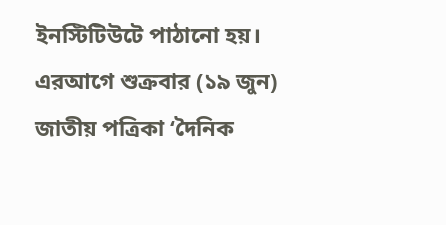ইনস্টিটিউটে পাঠানো হয়।
এরআগে শুক্রবার (১৯ জুন) জাতীয় পত্রিকা ‘দৈনিক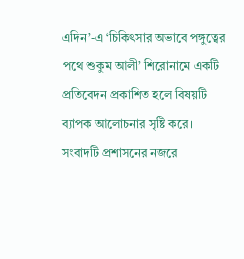এদিন’-এ ‘চিকিৎসার অভাবে পঙ্গুত্বের পথে শুকুম আলী’ শিরোনামে একটি প্রতিবেদন প্রকাশিত হলে বিষয়টি ব্যাপক আলোচনার সৃষ্টি করে। সংবাদটি প্রশাসনের নজরে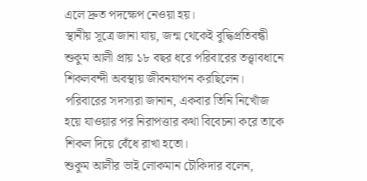এলে দ্রুত পদক্ষেপ নেওয়া হয়।
স্থানীয় সূত্রে জানা যায়, জন্ম থেকেই বুদ্ধিপ্রতিবন্ধী শুকুম আলী প্রায় ১৮ বছর ধরে পরিবারের তত্ত্বাবধানে শিকলবন্দী অবস্থায় জীবনযাপন করছিলেন। পরিবারের সদস্যরা জানান, একবার তিনি নিখোঁজ হয়ে যাওয়ার পর নিরাপত্তার কথা বিবেচনা করে তাকে শিকল দিয়ে বেঁধে রাখা হতো।
শুকুম আলীর ভাই লোকমান চৌকিদার বলেন,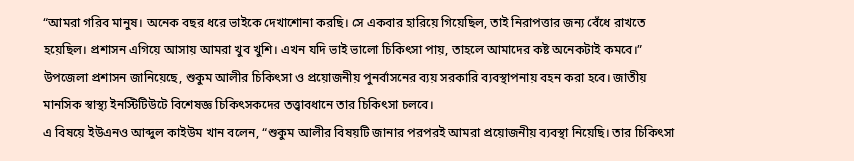“আমরা গরিব মানুষ। অনেক বছর ধরে ভাইকে দেখাশোনা করছি। সে একবার হারিয়ে গিয়েছিল, তাই নিরাপত্তার জন্য বেঁধে রাখতে হয়েছিল। প্রশাসন এগিয়ে আসায় আমরা খুব খুশি। এখন যদি ভাই ভালো চিকিৎসা পায়, তাহলে আমাদের কষ্ট অনেকটাই কমবে।”
উপজেলা প্রশাসন জানিয়েছে, শুকুম আলীর চিকিৎসা ও প্রয়োজনীয় পুনর্বাসনের ব্যয় সরকারি ব্যবস্থাপনায় বহন করা হবে। জাতীয় মানসিক স্বাস্থ্য ইনস্টিটিউটে বিশেষজ্ঞ চিকিৎসকদের তত্ত্বাবধানে তার চিকিৎসা চলবে।
এ বিষয়ে ইউএনও আব্দুল কাইউম খান বলেন, “শুকুম আলীর বিষয়টি জানার পরপরই আমরা প্রয়োজনীয় ব্যবস্থা নিয়েছি। তার চিকিৎসা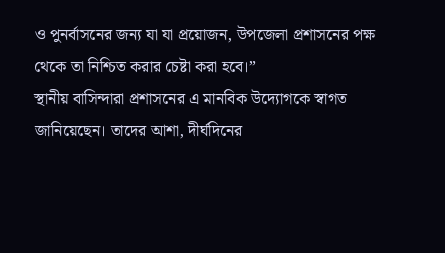ও পুনর্বাসনের জন্য যা যা প্রয়োজন, উপজেলা প্রশাসনের পক্ষ থেকে তা নিশ্চিত করার চেষ্টা করা হবে।”
স্থানীয় বাসিন্দারা প্রশাসনের এ মানবিক উদ্যোগকে স্বাগত জানিয়েছেন। তাদের আশা, দীর্ঘদিনের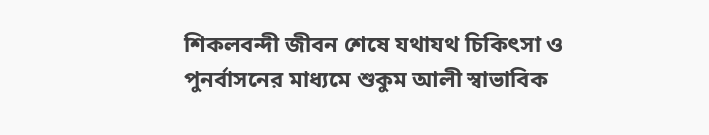শিকলবন্দী জীবন শেষে যথাযথ চিকিৎসা ও পুনর্বাসনের মাধ্যমে শুকুম আলী স্বাভাবিক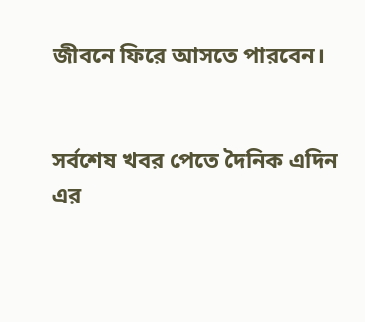জীবনে ফিরে আসতে পারবেন।


সর্বশেষ খবর পেতে দৈনিক এদিন এর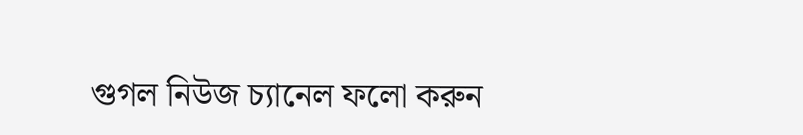গুগল নিউজ চ্যানেল ফলো করুন